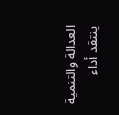العدالة والتنمية ينتقد أداء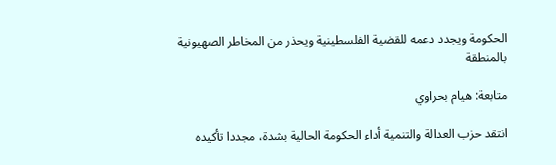الحكومة ويجدد دعمه للقضية الفلسطينية ويحذر من المخاطر الصهيونية بالمنطقة

متابعة: هيام بحراوي

انتقد حزب العدالة والتنمية أداء الحكومة الحالية بشدة، مجددا تأكيده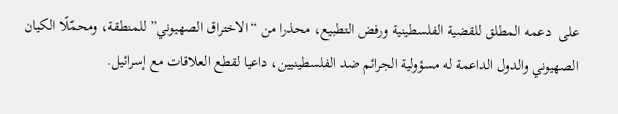على  دعمه المطلق للقضية الفلسطينية ورفض التطبيع، محذرا من “الاختراق الصهيوني” للمنطقة، ومحمّلًا الكيان الصهيوني والدول الداعمة له مسؤولية الجرائم ضد الفلسطينيين، داعيا لقطع العلاقات مع إسرائيل.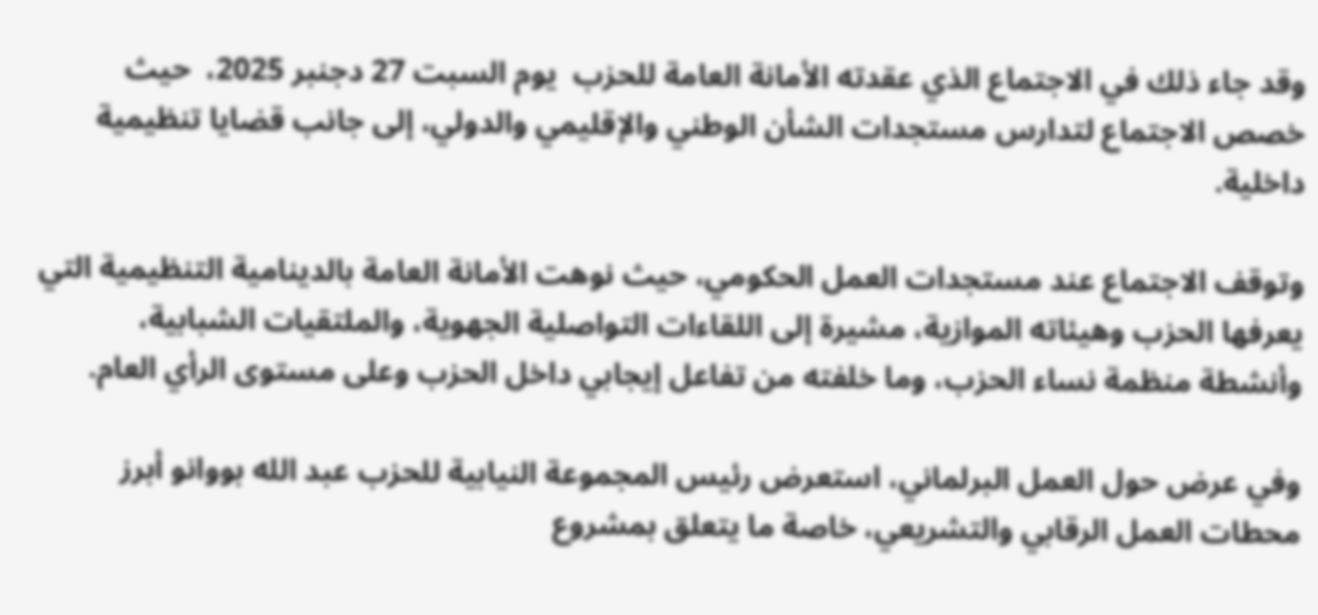وقد جاء ذلك في الاجتماع الذي عقدته الأمانة العامة للحزب  يوم السبت 27 دجنبر 2025،  حيث خصص الاجتماع لتدارس مستجدات الشأن الوطني والإقليمي والدولي، إلى جانب قضايا تنظيمية داخلية.

وتوقف الاجتماع عند مستجدات العمل الحكومي، حيث نوهت الأمانة العامة بالدينامية التنظيمية التي يعرفها الحزب وهيئاته الموازية، مشيرة إلى اللقاءات التواصلية الجهوية، والملتقيات الشبابية، وأنشطة منظمة نساء الحزب، وما خلفته من تفاعل إيجابي داخل الحزب وعلى مستوى الرأي العام.

وفي عرض حول العمل البرلماني، استعرض رئيس المجموعة النيابية للحزب عبد الله بووانو أبرز محطات العمل الرقابي والتشريعي، خاصة ما يتعلق بمشروع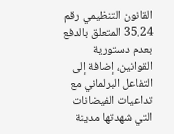القانون التنظيمي رقم 35.24 المتعلق بالدفع بعدم دستورية القوانين، إضافة إلى التفاعل البرلماني مع تداعيات الفيضانات التي شهدتها مدينة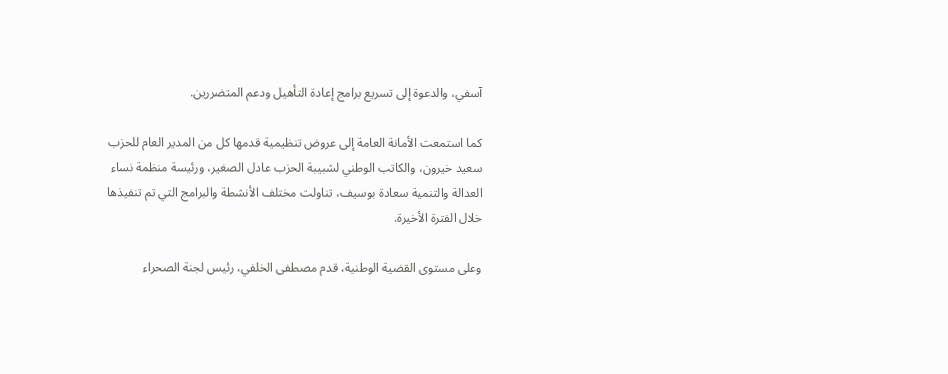آسفي، والدعوة إلى تسريع برامج إعادة التأهيل ودعم المتضررين.

كما استمعت الأمانة العامة إلى عروض تنظيمية قدمها كل من المدير العام للحزب سعيد خيرون، والكاتب الوطني لشبيبة الحزب عادل الصغير، ورئيسة منظمة نساء العدالة والتنمية سعادة بوسيف، تناولت مختلف الأنشطة والبرامج التي تم تنفيذها خلال الفترة الأخيرة.

وعلى مستوى القضية الوطنية، قدم مصطفى الخلفي، رئيس لجنة الصحراء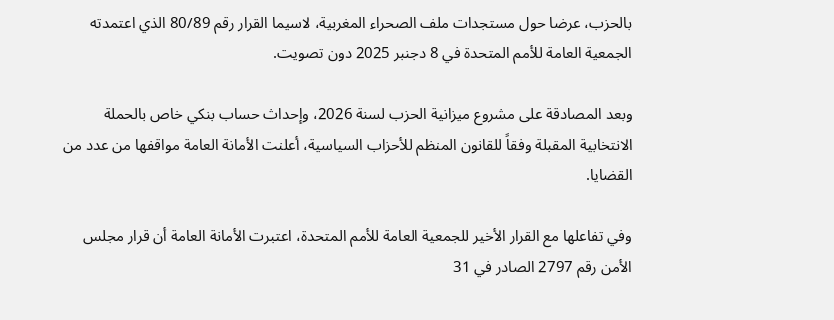بالحزب، عرضا حول مستجدات ملف الصحراء المغربية، لاسيما القرار رقم 80/89 الذي اعتمدته الجمعية العامة للأمم المتحدة في 8 دجنبر 2025 دون تصويت.

وبعد المصادقة على مشروع ميزانية الحزب لسنة 2026، وإحداث حساب بنكي خاص بالحملة الانتخابية المقبلة وفقاً للقانون المنظم للأحزاب السياسية، أعلنت الأمانة العامة مواقفها من عدد من القضايا.

وفي تفاعلها مع القرار الأخير للجمعية العامة للأمم المتحدة، اعتبرت الأمانة العامة أن قرار مجلس الأمن رقم 2797 الصادر في 31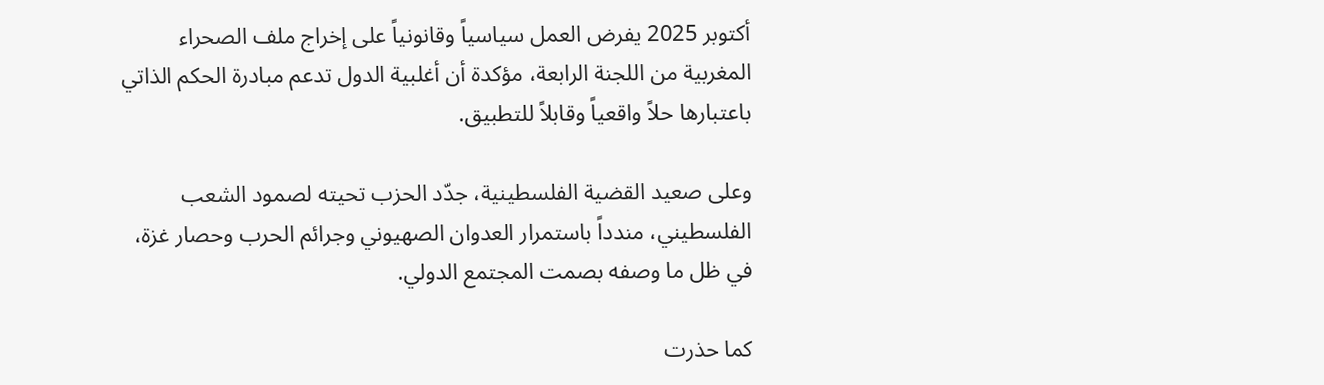أكتوبر 2025 يفرض العمل سياسياً وقانونياً على إخراج ملف الصحراء المغربية من اللجنة الرابعة، مؤكدة أن أغلبية الدول تدعم مبادرة الحكم الذاتي باعتبارها حلاً واقعياً وقابلاً للتطبيق.

وعلى صعيد القضية الفلسطينية، جدّد الحزب تحيته لصمود الشعب الفلسطيني، مندداً باستمرار العدوان الصهيوني وجرائم الحرب وحصار غزة، في ظل ما وصفه بصمت المجتمع الدولي.

كما حذرت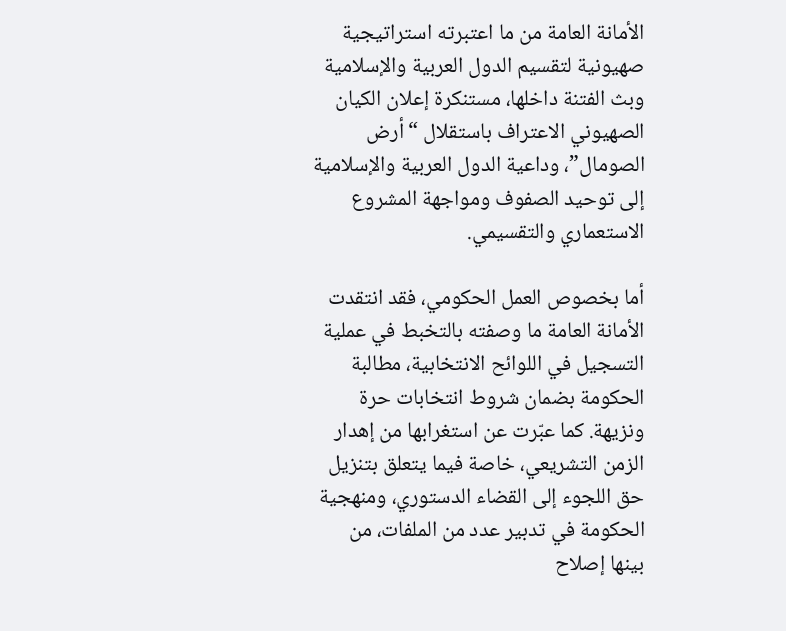الأمانة العامة من ما اعتبرته استراتيجية صهيونية لتقسيم الدول العربية والإسلامية وبث الفتنة داخلها، مستنكرة إعلان الكيان الصهيوني الاعتراف باستقلال “أرض الصومال”، وداعية الدول العربية والإسلامية إلى توحيد الصفوف ومواجهة المشروع الاستعماري والتقسيمي.

أما بخصوص العمل الحكومي، فقد انتقدت الأمانة العامة ما وصفته بالتخبط في عملية التسجيل في اللوائح الانتخابية، مطالبة الحكومة بضمان شروط انتخابات حرة ونزيهة. كما عبّرت عن استغرابها من إهدار الزمن التشريعي، خاصة فيما يتعلق بتنزيل حق اللجوء إلى القضاء الدستوري، ومنهجية الحكومة في تدبير عدد من الملفات، من بينها إصلاح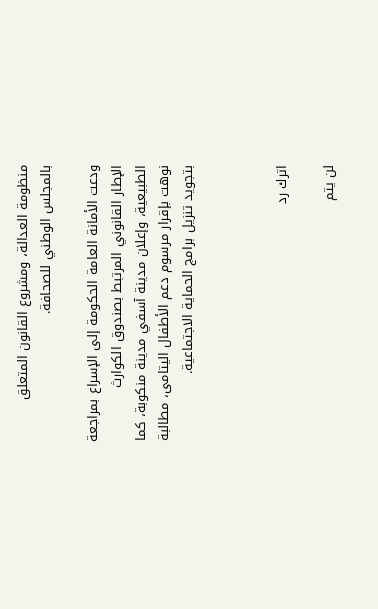منظومة العدالة، ومشروع القانون المتعلق بالمجلس الوطني للصحافة.

ودعت الأمانة العامة الحكومة إلى الإسراع بمراجعة الإطار القانوني المرتبط بصندوق الكوارث الطبيعية، وإعلان مدينة آسفي مدينة منكوبة، كما نوهت بإقرار مرسوم دعم الأطفال اليتامى، مطالبة بتجويد تنزيل برامج الحماية الاجتماعية.



اترك رد

لن يتم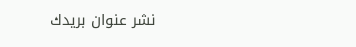نشر عنوان بريدك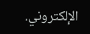الإلكتروني.